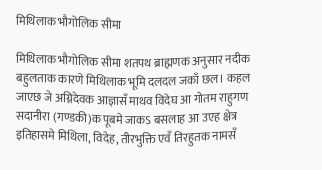मिथिलाक भौगोलिक सीमा

मिथिलाक भौगोलिक सीमा शतपथ ब्राह्मणक अनुसार नदीक बहुलताक कारणे मिथिलाक भूमि दलदल जकाँ छल। कहल जाएछ जे अग्निदेवक आज्ञासँ माथव विदेघ आ गोतम राहुगण सदानीरा (गण्डकी)क पूबमे जाकऽ बसलाह आ उएह क्षेत्र इतिहासमे मिथिला, विदेह, तीरभुक्ति एवँ तिरहुतक नामसँ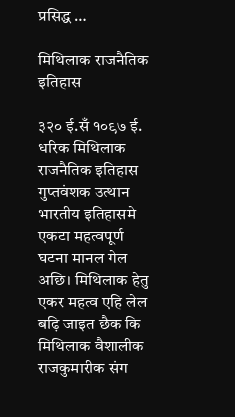प्रसिद्ध …

मिथिलाक राजनैतिक इतिहास

३२० ई.सँ १०९७ ई. धरिक मिथिलाक राजनैतिक इतिहास गुप्तवंशक उत्थान भारतीय इतिहासमे एकटा महत्वपूर्ण घटना मानल गेल अछि। मिथिलाक हेतु एकर महत्व एहि लेल बढ़ि जाइत छैक कि मिथिलाक वैशालीक राजकुमारीक संग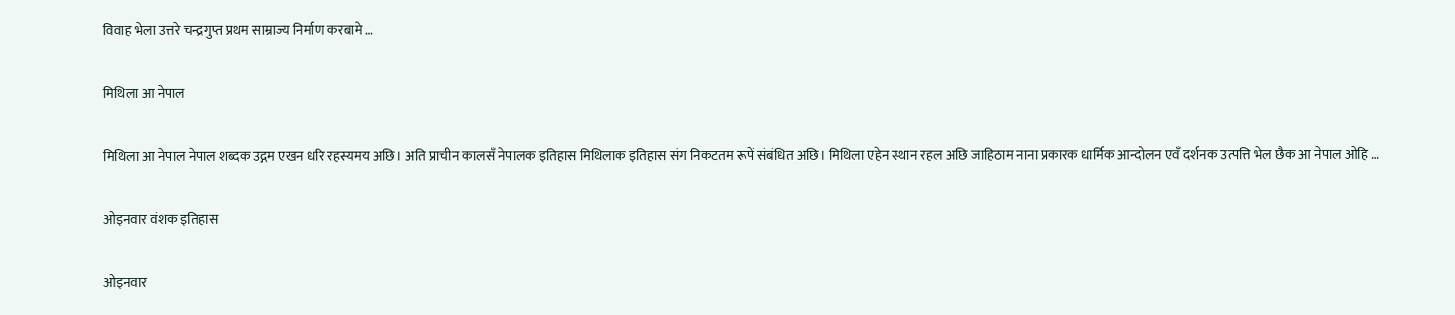विवाह भेला उत्तरे चन्द्रगुप्त प्रथम साम्राज्य निर्माण करबामे …

मिथिला आ नेपाल

मिथिला आ नेपाल नेपाल शब्दक उद्गम एखन धरि रहस्यमय अछि। अति प्राचीन कालसँ नेपालक इतिहास मिथिलाक इतिहास संग निकटतम रूपें संबंधित अछि। मिथिला एहेन स्थान रहल अछि जाहिठाम नाना प्रकारक धार्मिक आन्दोलन एवँ दर्शनक उत्पत्ति भेल छैक आ नेपाल ओहि …

ओइनवार वंशक इतिहास

ओइनवार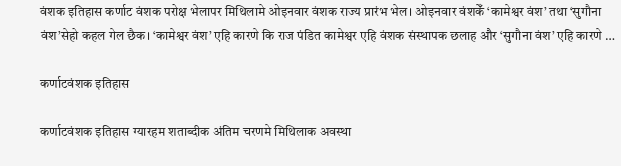वंशक इतिहास कर्णाट वंशक परोक्ष भेलापर मिथिलामे ओइनवार वंशक राज्य प्रारंभ भेल। ओइनवार वंशकेँ ‘कामेश्वर वंश’ तथा ‘सुगौना वंश’सेहो कहल गेल छैक। ‘कामेश्वर वंश’ एहि कारणे कि राज पंडित कामेश्वर एहि वंशक संस्थापक छलाह और ‘सुगौना वंश’ एहि कारणे …

कर्णाटवंशक इतिहास

कर्णाटवंशक इतिहास ग्यारहम शताब्दीक अंतिम चरणमे मिथिलाक अवस्था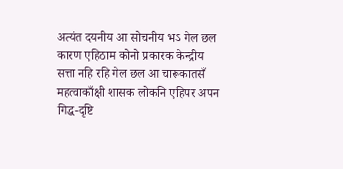अत्यंत दयनीय आ सोचनीय भऽ गेल छल कारण एहिठाम कोनो प्रकारक केन्द्रीय सत्ता नहि रहि गेल छल आ चारूकातसँ महत्वाकाँक्षी शासक लोकनि एहिपर अपन गिद्ध-दृष्टि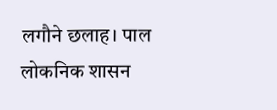लगौने छलाह। पाल लोकनिक शासन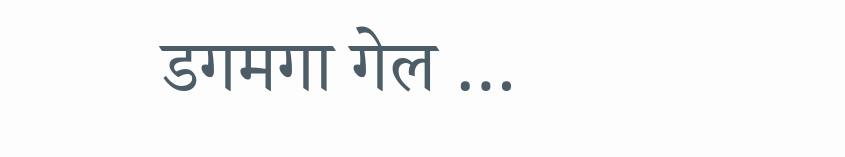डगमगा गेल …